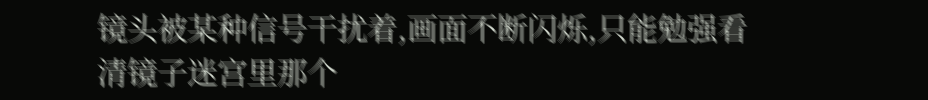镜头被某种信号干扰着,画面不断闪烁,只能勉强看清镜子迷宫里那个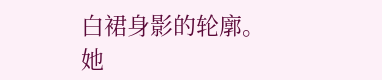白裙身影的轮廓。
她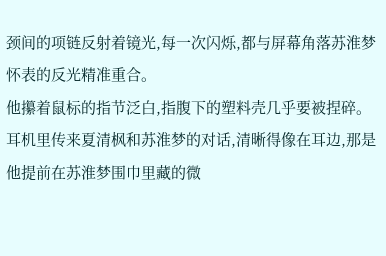颈间的项链反射着镜光,每一次闪烁,都与屏幕角落苏淮梦怀表的反光精准重合。
他攥着鼠标的指节泛白,指腹下的塑料壳几乎要被捏碎。
耳机里传来夏清枫和苏淮梦的对话,清晰得像在耳边,那是他提前在苏淮梦围巾里藏的微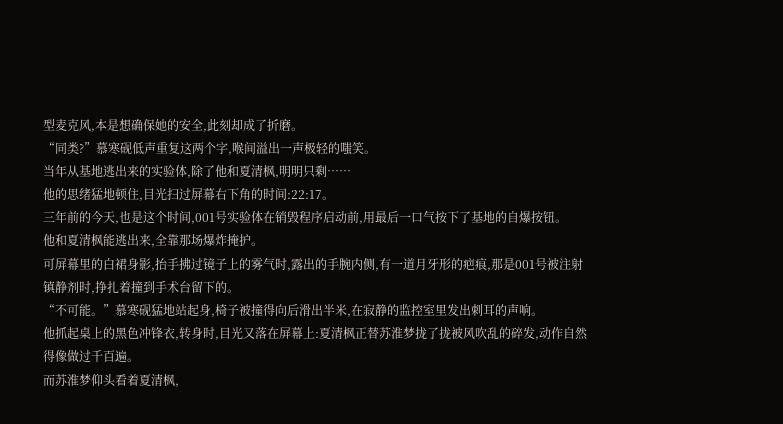型麦克风,本是想确保她的安全,此刻却成了折磨。
“同类?”慕寒砚低声重复这两个字,喉间溢出一声极轻的嗤笑。
当年从基地逃出来的实验体,除了他和夏清枫,明明只剩……
他的思绪猛地顿住,目光扫过屏幕右下角的时间:22:17。
三年前的今天,也是这个时间,001号实验体在销毁程序启动前,用最后一口气按下了基地的自爆按钮。
他和夏清枫能逃出来,全靠那场爆炸掩护。
可屏幕里的白裙身影,抬手拂过镜子上的雾气时,露出的手腕内侧,有一道月牙形的疤痕,那是001号被注射镇静剂时,挣扎着撞到手术台留下的。
“不可能。”慕寒砚猛地站起身,椅子被撞得向后滑出半米,在寂静的监控室里发出刺耳的声响。
他抓起桌上的黑色冲锋衣,转身时,目光又落在屏幕上:夏清枫正替苏淮梦拢了拢被风吹乱的碎发,动作自然得像做过千百遍。
而苏淮梦仰头看着夏清枫,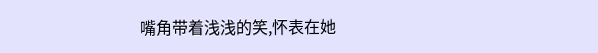嘴角带着浅浅的笑,怀表在她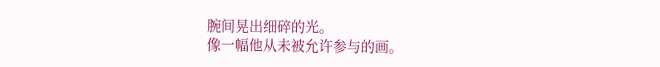腕间晃出细碎的光。
像一幅他从未被允许参与的画。